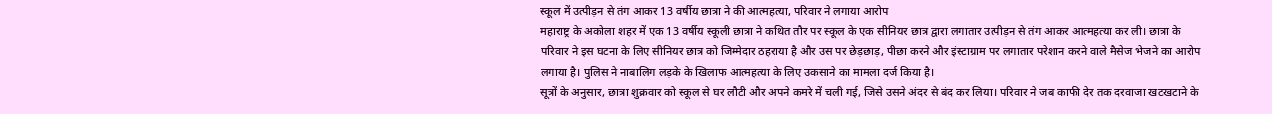स्कूल में उत्पीड़न से तंग आकर 13 वर्षीय छात्रा ने की आत्महत्या, परिवार ने लगाया आरोप
महाराष्ट्र के अकोला शहर में एक 13 वर्षीय स्कूली छात्रा ने कथित तौर पर स्कूल के एक सीनियर छात्र द्वारा लगातार उत्पीड़न से तंग आकर आत्महत्या कर ली। छात्रा के परिवार ने इस घटना के लिए सीनियर छात्र को जिम्मेदार ठहराया है और उस पर छेड़छाड़, पीछा करने और इंस्टाग्राम पर लगातार परेशान करने वाले मैसेज भेजने का आरोप लगाया है। पुलिस ने नाबालिग लड़के के खिलाफ आत्महत्या के लिए उकसाने का मामला दर्ज किया है।
सूत्रों के अनुसार, छात्रा शुक्रवार को स्कूल से घर लौटी और अपने कमरे में चली गई, जिसे उसने अंदर से बंद कर लिया। परिवार ने जब काफी देर तक दरवाजा खटखटाने के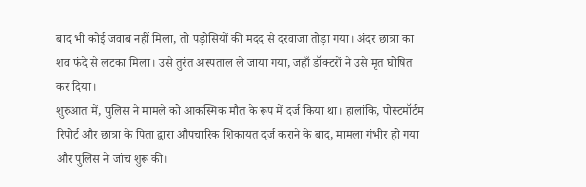बाद भी कोई जवाब नहीं मिला, तो पड़ोसियों की मदद से दरवाजा तोड़ा गया। अंदर छात्रा का शव फंदे से लटका मिला। उसे तुरंत अस्पताल ले जाया गया, जहाँ डॉक्टरों ने उसे मृत घोषित कर दिया।
शुरुआत में, पुलिस ने मामले को आकस्मिक मौत के रूप में दर्ज किया था। हालांकि, पोस्टमॉर्टम रिपोर्ट और छात्रा के पिता द्वारा औपचारिक शिकायत दर्ज कराने के बाद, मामला गंभीर हो गया और पुलिस ने जांच शुरू की।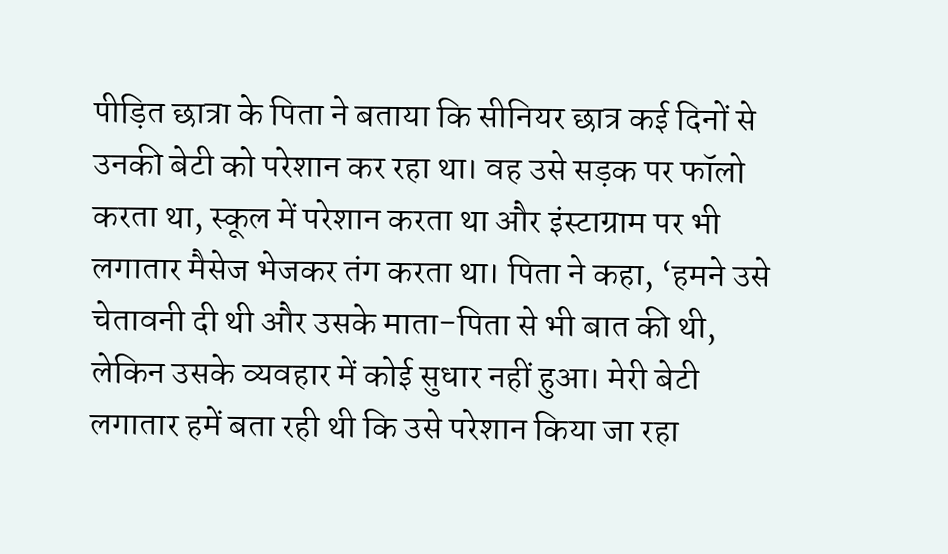पीड़ित छात्रा के पिता ने बताया कि सीनियर छात्र कई दिनों से उनकी बेटी को परेशान कर रहा था। वह उसे सड़क पर फॉलो करता था, स्कूल में परेशान करता था और इंस्टाग्राम पर भी लगातार मैसेज भेजकर तंग करता था। पिता ने कहा, ‘हमने उसे चेतावनी दी थी और उसके माता-पिता से भी बात की थी, लेकिन उसके व्यवहार में कोई सुधार नहीं हुआ। मेरी बेटी लगातार हमें बता रही थी कि उसे परेशान किया जा रहा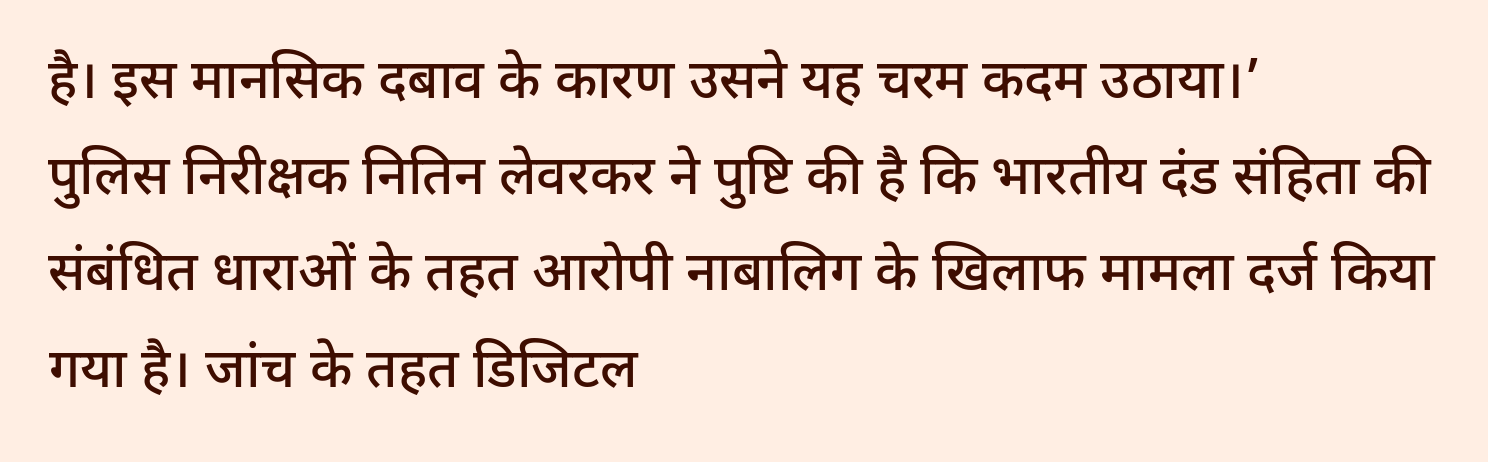है। इस मानसिक दबाव के कारण उसने यह चरम कदम उठाया।’
पुलिस निरीक्षक नितिन लेवरकर ने पुष्टि की है कि भारतीय दंड संहिता की संबंधित धाराओं के तहत आरोपी नाबालिग के खिलाफ मामला दर्ज किया गया है। जांच के तहत डिजिटल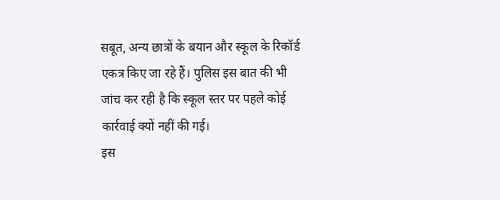सबूत, अन्य छात्रों के बयान और स्कूल के रिकॉर्ड एकत्र किए जा रहे हैं। पुलिस इस बात की भी जांच कर रही है कि स्कूल स्तर पर पहले कोई कार्रवाई क्यों नहीं की गई।
इस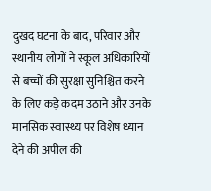दुखद घटना के बाद, परिवार और स्थानीय लोगों ने स्कूल अधिकारियों से बच्चों की सुरक्षा सुनिश्चित करने के लिए कड़े कदम उठाने और उनके मानसिक स्वास्थ्य पर विशेष ध्यान देने की अपील की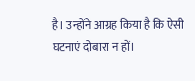है। उन्होंने आग्रह किया है कि ऐसी घटनाएं दोबारा न हों।